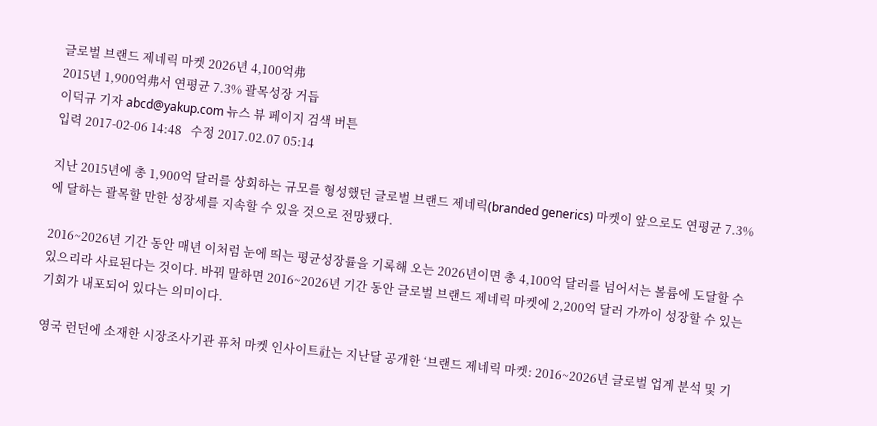글로벌 브랜드 제네릭 마켓 2026년 4,100억弗
2015년 1,900억弗서 연평균 7.3% 괄목성장 거듭
이덕규 기자 abcd@yakup.com 뉴스 뷰 페이지 검색 버튼
입력 2017-02-06 14:48   수정 2017.02.07 05:14

지난 2015년에 총 1,900억 달러를 상회하는 규모를 형성했던 글로벌 브랜드 제네릭(branded generics) 마켓이 앞으로도 연평균 7.3%에 달하는 괄목할 만한 성장세를 지속할 수 있을 것으로 전망됐다.

2016~2026년 기간 동안 매년 이처럼 눈에 띄는 평균성장률을 기록해 오는 2026년이면 총 4,100억 달러를 넘어서는 볼륨에 도달할 수 있으리라 사료된다는 것이다. 바꿔 말하면 2016~2026년 기간 동안 글로벌 브랜드 제네릭 마켓에 2,200억 달러 가까이 성장할 수 있는 기회가 내포되어 있다는 의미이다.

영국 런던에 소재한 시장조사기관 퓨처 마켓 인사이트社는 지난달 공개한 ‘브랜드 제네릭 마켓: 2016~2026년 글로벌 업계 분석 및 기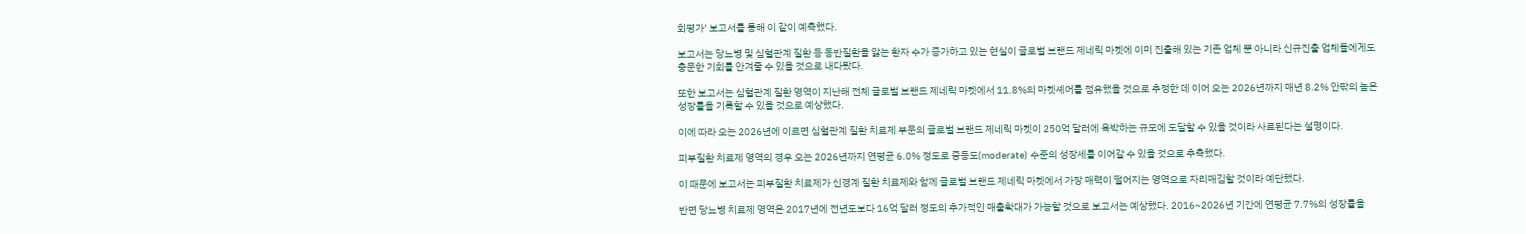회평가’ 보고서를 통해 이 같이 예측했다.

보고서는 당뇨병 및 심혈관계 질환 등 동반질환을 앓는 환자 수가 증가하고 있는 현실이 글로벌 브랜드 제네릭 마켓에 이미 진출해 있는 기존 업체 뿐 아니라 신규진출 업체들에게도 충문한 기회를 안겨줄 수 있을 것으로 내다봤다.

또한 보고서는 심혈관계 질환 영역이 지난해 전체 글로벌 브랜드 제네릭 마켓에서 11.8%의 마켓셰어를 점유했을 것으로 추정한 데 이어 오는 2026년까지 매년 8.2% 안팎의 높은 성장률을 기록할 수 있을 것으로 예상했다.

이에 따라 오는 2026년에 이르면 심혈관계 질환 치료제 부문의 글로벌 브랜드 제네릭 마켓이 250억 달러에 육박하는 규모에 도달할 수 있을 것이라 사료된다는 설명이다.

피부질환 치료제 영역의 경우 오는 2026년까지 연평균 6.0% 정도로 중등도(moderate) 수준의 성장세를 이어갈 수 있을 것으로 추측했다.

이 때문에 보고서는 피부질환 치료제가 신경계 질환 치료제와 함께 글로벌 브랜드 제네릭 마켓에서 가장 매력이 떨어지는 영역으로 자리매김할 것이라 예단했다.

반면 당뇨병 치료제 영역은 2017년에 전년도보다 16억 달러 정도의 추가적인 매출확대가 가능할 것으로 보고서는 예상했다. 2016~2026년 기간에 연평균 7.7%의 성장률을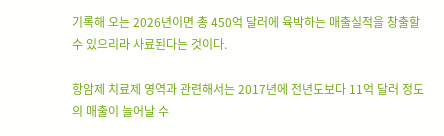기록해 오는 2026년이면 총 450억 달러에 육박하는 매출실적을 창출할 수 있으리라 사료된다는 것이다.

항암제 치료제 영역과 관련해서는 2017년에 전년도보다 11억 달러 정도의 매출이 늘어날 수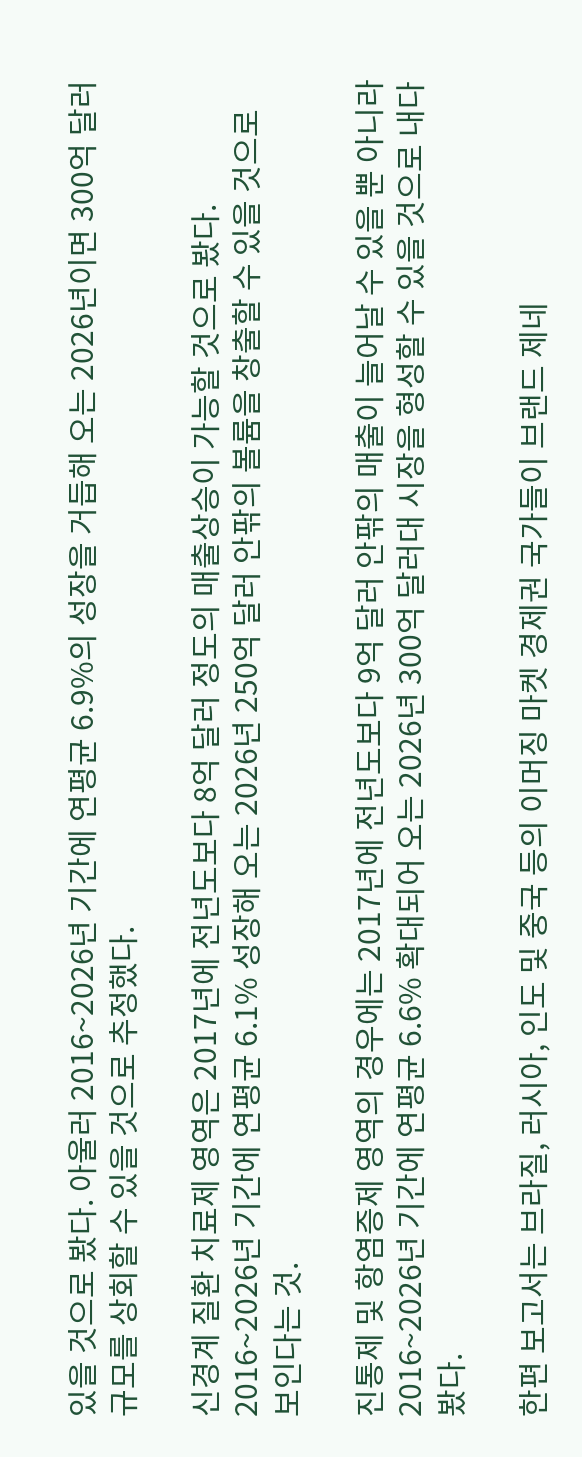있을 것으로 봤다. 아울러 2016~2026년 기간에 연평균 6.9%의 성장을 거듭해 오는 2026년이면 300억 달러 규모를 상회할 수 있을 것으로 추정했다.

신경계 질환 치료제 영역은 2017년에 전년도보다 8억 달러 정도의 매출상승이 가능할 것으로 봤다. 2016~2026년 기간에 연평균 6.1% 성장해 오는 2026년 250억 달러 안팎의 볼륨을 창출할 수 있을 것으로 보인다는 것.

진통제 및 항염증제 영역의 경우에는 2017년에 전년도보다 9억 달러 안팎의 매출이 늘어날 수 있을 뿐 아니라 2016~2026년 기간에 연평균 6.6% 확대되어 오는 2026년 300억 달러대 시장을 형성할 수 있을 것으로 내다봤다.

한편 보고서는 브라질, 러시아, 인도 및 중국 등의 이머징 마켓 경제권 국가들이 브랜드 제네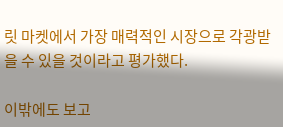릿 마켓에서 가장 매력적인 시장으로 각광받을 수 있을 것이라고 평가했다.

이밖에도 보고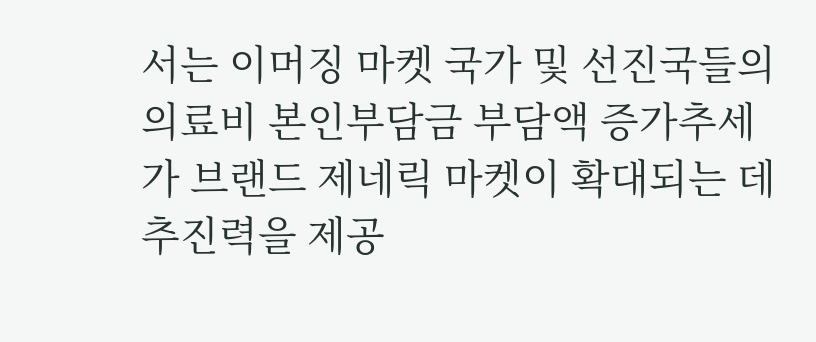서는 이머징 마켓 국가 및 선진국들의 의료비 본인부담금 부담액 증가추세가 브랜드 제네릭 마켓이 확대되는 데 추진력을 제공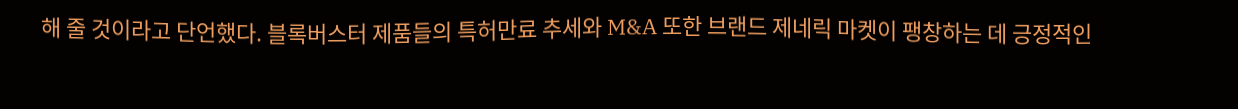해 줄 것이라고 단언했다. 블록버스터 제품들의 특허만료 추세와 M&A 또한 브랜드 제네릭 마켓이 팽창하는 데 긍정적인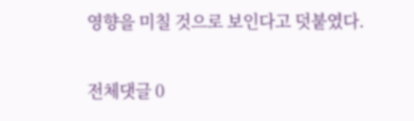영향을 미칠 것으로 보인다고 덧붙였다.

전체댓글 0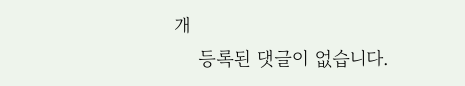개
    등록된 댓글이 없습니다.